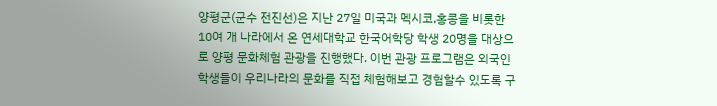양평군(군수 전진선)은 지난 27일 미국과 멕시코,홍콩을 비롯한 10여 개 나라에서 온 연세대학교 한국어학당 학생 20명을 대상으로 양평 문화체험 관광을 진행했다. 이번 관광 프로그램은 외국인 학생들이 우리나라의 문화를 직접 체험해보고 경험할수 있도록 구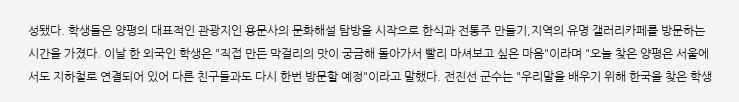성됐다. 학생들은 양평의 대표적인 관광지인 용문사의 문화해설 탐방을 시작으로 한식과 전통주 만들기,지역의 유명 갤러리카페를 방문하는 시간을 가졌다. 이날 한 외국인 학생은 "직접 만든 막걸리의 맛이 궁금해 돌아가서 빨리 마셔보고 싶은 마음"이라며 "오늘 찾은 양평은 서울에서도 지하철로 연결되어 있어 다른 친구들과도 다시 한번 방문할 예정"이라고 말했다. 전진선 군수는 "우리말을 배우기 위해 한국을 찾은 학생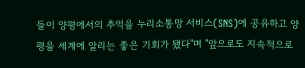들이 양평에서의 추억을 누리소통망 서비스(SNS)에 공유하고 양평을 세계에 알리는 좋은 기회가 됐다"며 "앞으로도 지속적으로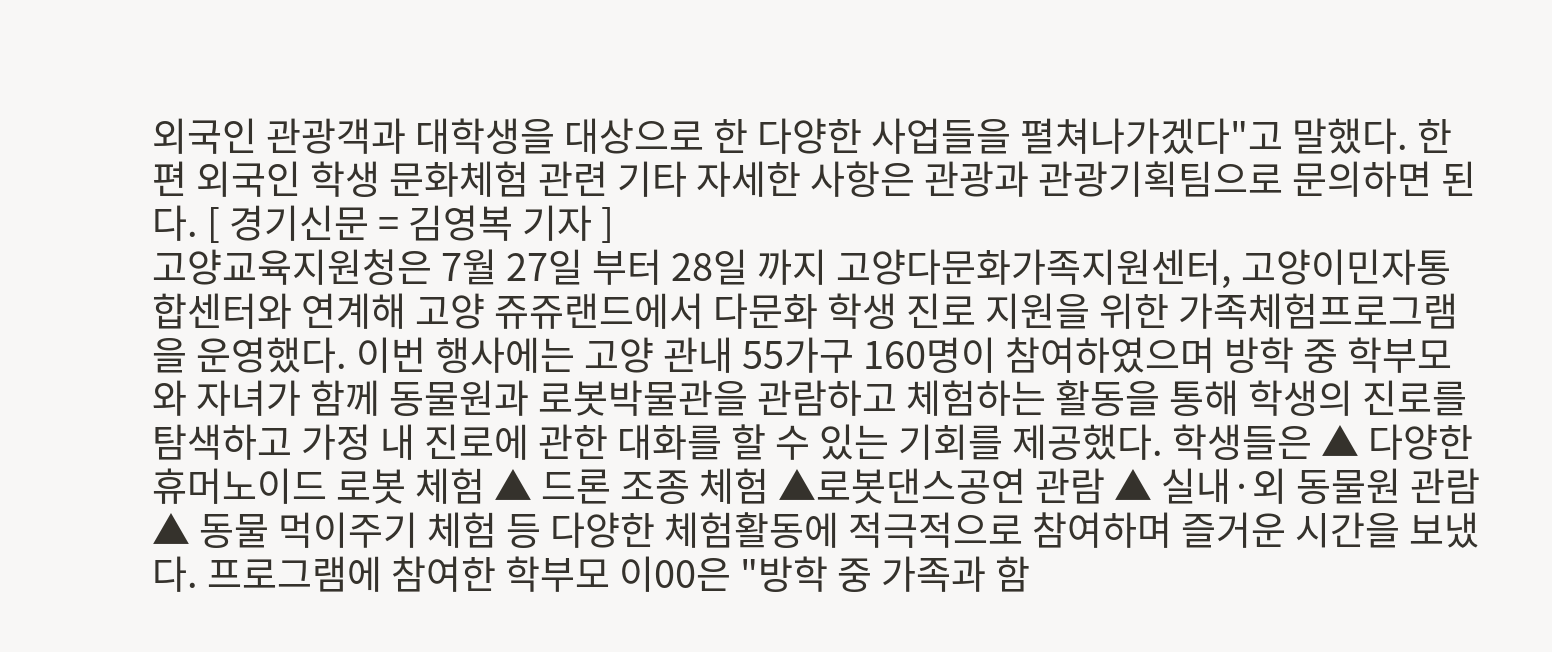외국인 관광객과 대학생을 대상으로 한 다양한 사업들을 펼쳐나가겠다"고 말했다. 한편 외국인 학생 문화체험 관련 기타 자세한 사항은 관광과 관광기획팀으로 문의하면 된다. [ 경기신문 = 김영복 기자 ]
고양교육지원청은 7월 27일 부터 28일 까지 고양다문화가족지원센터, 고양이민자통합센터와 연계해 고양 쥬쥬랜드에서 다문화 학생 진로 지원을 위한 가족체험프로그램을 운영했다. 이번 행사에는 고양 관내 55가구 160명이 참여하였으며 방학 중 학부모와 자녀가 함께 동물원과 로봇박물관을 관람하고 체험하는 활동을 통해 학생의 진로를 탐색하고 가정 내 진로에 관한 대화를 할 수 있는 기회를 제공했다. 학생들은 ▲ 다양한 휴머노이드 로봇 체험 ▲ 드론 조종 체험 ▲로봇댄스공연 관람 ▲ 실내·외 동물원 관람 ▲ 동물 먹이주기 체험 등 다양한 체험활동에 적극적으로 참여하며 즐거운 시간을 보냈다. 프로그램에 참여한 학부모 이00은 "방학 중 가족과 함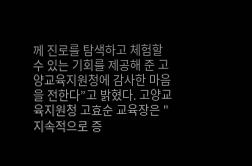께 진로를 탐색하고 체험할 수 있는 기회를 제공해 준 고양교육지원청에 감사한 마음을 전한다”고 밝혔다. 고양교육지원청 고효순 교육장은 "지속적으로 증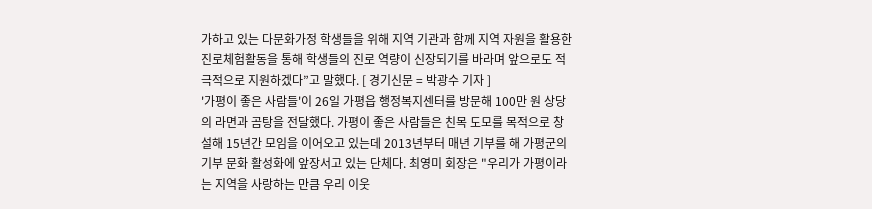가하고 있는 다문화가정 학생들을 위해 지역 기관과 함께 지역 자원을 활용한 진로체험활동을 통해 학생들의 진로 역량이 신장되기를 바라며 앞으로도 적극적으로 지원하겠다”고 말했다. [ 경기신문 = 박광수 기자 ]
'가평이 좋은 사람들'이 26일 가평읍 행정복지센터를 방문해 100만 원 상당의 라면과 곰탕을 전달했다. 가평이 좋은 사람들은 친목 도모를 목적으로 창설해 15년간 모임을 이어오고 있는데 2013년부터 매년 기부를 해 가평군의 기부 문화 활성화에 앞장서고 있는 단체다. 최영미 회장은 "우리가 가평이라는 지역을 사랑하는 만큼 우리 이웃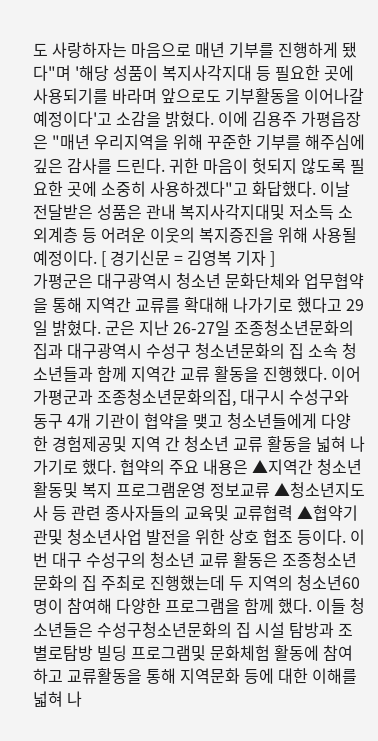도 사랑하자는 마음으로 매년 기부를 진행하게 됐다"며 '해당 성품이 복지사각지대 등 필요한 곳에 사용되기를 바라며 앞으로도 기부활동을 이어나갈 예정이다'고 소감을 밝혔다. 이에 김용주 가평읍장은 "매년 우리지역을 위해 꾸준한 기부를 해주심에 깊은 감사를 드린다. 귀한 마음이 헛되지 않도록 필요한 곳에 소중히 사용하겠다"고 화답했다. 이날 전달받은 성품은 관내 복지사각지대및 저소득 소외계층 등 어려운 이웃의 복지증진을 위해 사용될 예정이다. [ 경기신문 = 김영복 기자 ]
가평군은 대구광역시 청소년 문화단체와 업무협약을 통해 지역간 교류를 확대해 나가기로 했다고 29일 밝혔다. 군은 지난 26-27일 조종청소년문화의집과 대구광역시 수성구 청소년문화의 집 소속 청소년들과 함께 지역간 교류 활동을 진행했다. 이어 가평군과 조종청소년문화의집, 대구시 수성구와 동구 4개 기관이 협약을 맺고 청소년들에게 다양한 경험제공및 지역 간 청소년 교류 활동을 넓혀 나가기로 했다. 협약의 주요 내용은 ▲지역간 청소년 활동및 복지 프로그램운영 정보교류 ▲청소년지도사 등 관련 종사자들의 교육및 교류협력 ▲협약기관및 청소년사업 발전을 위한 상호 협조 등이다. 이번 대구 수성구의 청소년 교류 활동은 조종청소년문화의 집 주최로 진행했는데 두 지역의 청소년60명이 참여해 다양한 프로그램을 함께 했다. 이들 청소년들은 수성구청소년문화의 집 시설 탐방과 조별로탐방 빌딩 프로그램및 문화체험 활동에 참여하고 교류활동을 통해 지역문화 등에 대한 이해를 넓혀 나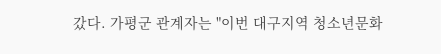갔다. 가평군 관계자는 "이번 대구지역 청소년문화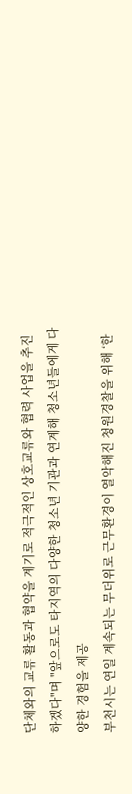단체와의 교류 활동과 협약을 계기로 적극적인 상호교류와 협력 사업을 추진하겠다"며 "앞으로도 타지역의 다양한 청소년 기관과 연계해 청소년들에게 다양한 경험을 제공
부천시는 연일 계속되는 무더위로 근무환경이 열악해진 청원경찰을 위해 ‘한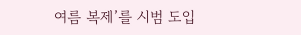여름 복제’를 시범 도입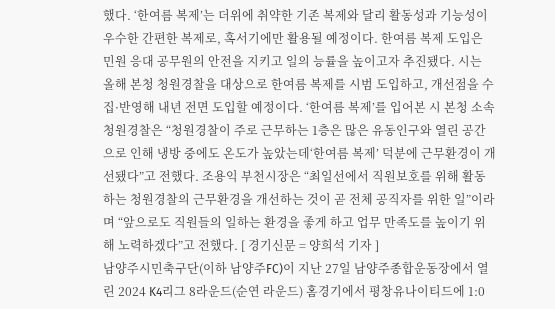했다. ‘한여름 복제’는 더위에 취약한 기존 복제와 달리 활동성과 기능성이 우수한 간편한 복제로, 혹서기에만 활용될 예정이다. 한여름 복제 도입은 민원 응대 공무원의 안전을 지키고 일의 능률을 높이고자 추진됐다. 시는 올해 본청 청원경찰을 대상으로 한여름 복제를 시범 도입하고, 개선점을 수집·반영해 내년 전면 도입할 예정이다. ‘한여름 복제’를 입어본 시 본청 소속 청원경찰은 “청원경찰이 주로 근무하는 1층은 많은 유동인구와 열린 공간으로 인해 냉방 중에도 온도가 높았는데‘한여름 복제’ 덕분에 근무환경이 개선됐다”고 전했다. 조용익 부천시장은 “최일선에서 직원보호를 위해 활동하는 청원경찰의 근무환경을 개선하는 것이 곧 전체 공직자를 위한 일”이라며 “앞으로도 직원들의 일하는 환경을 좋게 하고 업무 만족도를 높이기 위해 노력하겠다”고 전했다. [ 경기신문 = 양희석 기자 ]
남양주시민축구단(이하 남양주FC)이 지난 27일 남양주종합운동장에서 열린 2024 K4리그 8라운드(순연 라운드) 홈경기에서 평창유나이티드에 1:0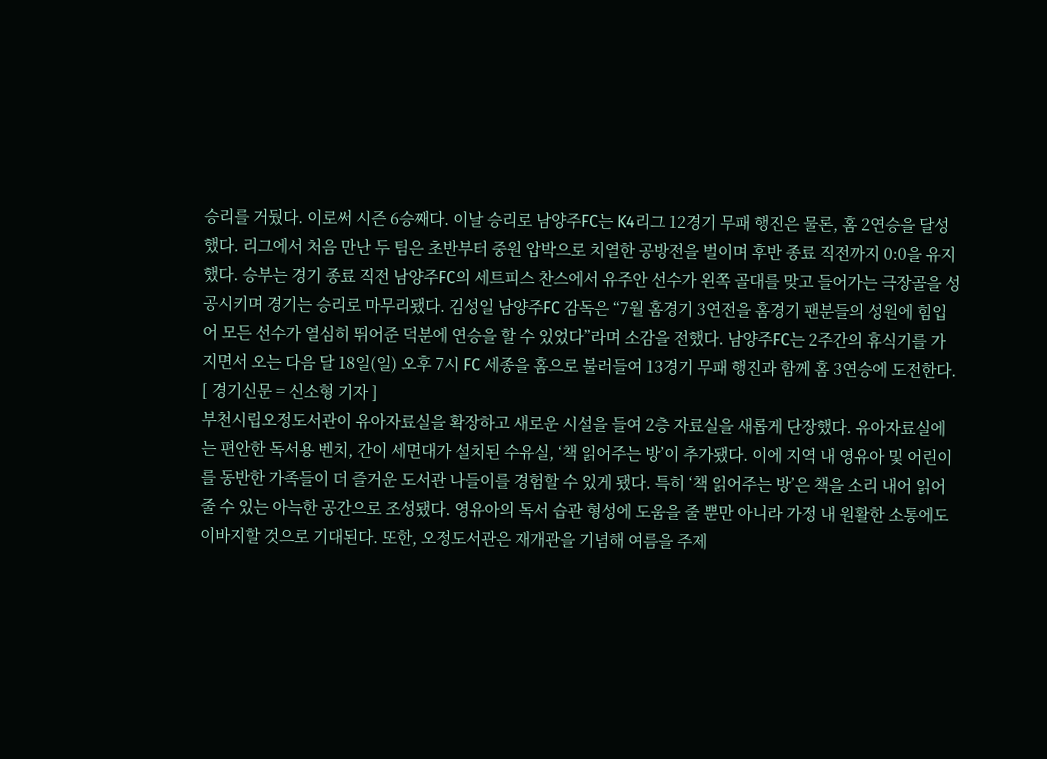승리를 거뒀다. 이로써 시즌 6승째다. 이날 승리로 남양주FC는 K4리그 12경기 무패 행진은 물론, 홈 2연승을 달성했다. 리그에서 처음 만난 두 팀은 초반부터 중원 압박으로 치열한 공방전을 벌이며 후반 종료 직전까지 0:0을 유지했다. 승부는 경기 종료 직전 남양주FC의 세트피스 찬스에서 유주안 선수가 왼쪽 골대를 맞고 들어가는 극장골을 성공시키며 경기는 승리로 마무리됐다. 김성일 남양주FC 감독은 “7월 홈경기 3연전을 홈경기 팬분들의 성원에 힘입어 모든 선수가 열심히 뛰어준 덕분에 연승을 할 수 있었다”라며 소감을 전했다. 남양주FC는 2주간의 휴식기를 가지면서 오는 다음 달 18일(일) 오후 7시 FC 세종을 홈으로 불러들여 13경기 무패 행진과 함께 홈 3연승에 도전한다. [ 경기신문 = 신소형 기자 ]
부천시립오정도서관이 유아자료실을 확장하고 새로운 시설을 들여 2층 자료실을 새롭게 단장했다. 유아자료실에는 편안한 독서용 벤치, 간이 세면대가 설치된 수유실, ‘책 읽어주는 방’이 추가됐다. 이에 지역 내 영유아 및 어린이를 동반한 가족들이 더 즐거운 도서관 나들이를 경험할 수 있게 됐다. 특히 ‘책 읽어주는 방’은 책을 소리 내어 읽어줄 수 있는 아늑한 공간으로 조성됐다. 영유아의 독서 습관 형성에 도움을 줄 뿐만 아니라 가정 내 원활한 소통에도 이바지할 것으로 기대된다. 또한, 오정도서관은 재개관을 기념해 여름을 주제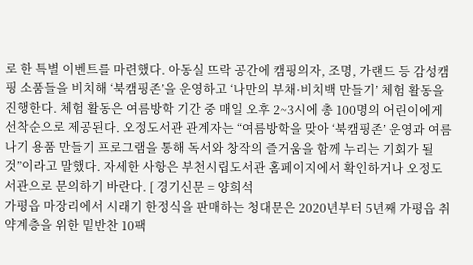로 한 특별 이벤트를 마련했다. 아동실 뜨락 공간에 캠핑의자, 조명, 가랜드 등 감성캠핑 소품들을 비치해 ‘북캠핑존’을 운영하고 ‘나만의 부채·비치백 만들기’ 체험 활동을 진행한다. 체험 활동은 여름방학 기간 중 매일 오후 2~3시에 총 100명의 어린이에게 선착순으로 제공된다. 오정도서관 관계자는 “여름방학을 맞아 ‘북캠핑존’ 운영과 여름나기 용품 만들기 프로그램을 통해 독서와 창작의 즐거움을 함께 누리는 기회가 될 것”이라고 말했다. 자세한 사항은 부천시립도서관 홈페이지에서 확인하거나 오정도서관으로 문의하기 바란다. [ 경기신문 = 양희석
가평읍 마장리에서 시래기 한정식을 판매하는 청대문은 2020년부터 5년째 가평읍 취약계층을 위한 밑반찬 10팩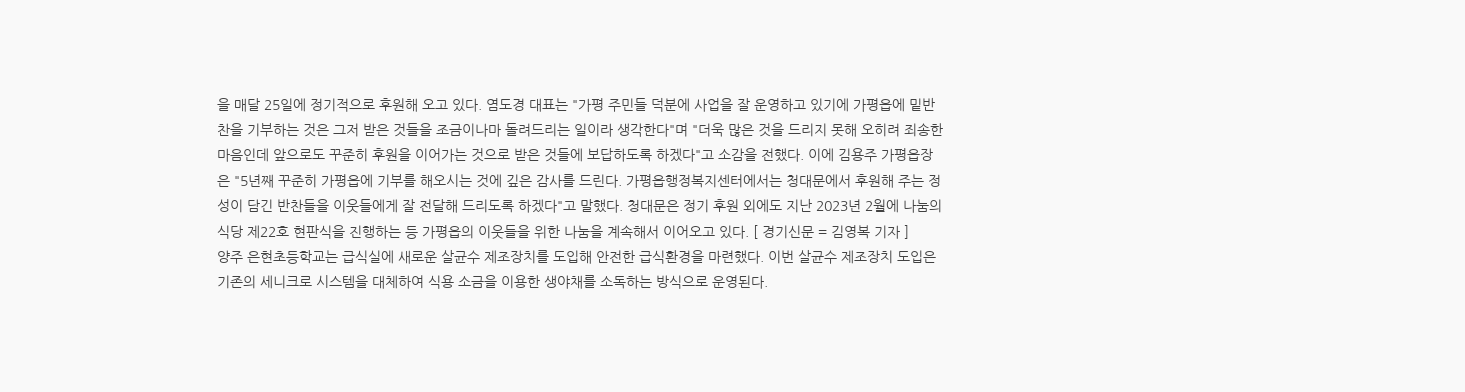을 매달 25일에 정기적으로 후원해 오고 있다. 염도경 대표는 "가평 주민들 덕분에 사업을 잘 운영하고 있기에 가평읍에 밑반찬을 기부하는 것은 그저 받은 것들을 조금이나마 돌려드리는 일이라 생각한다"며 "더욱 많은 것을 드리지 못해 오히려 죄송한 마음인데 앞으로도 꾸준히 후원을 이어가는 것으로 받은 것들에 보답하도록 하겠다"고 소감을 전했다. 이에 김용주 가평읍장은 "5년째 꾸준히 가평읍에 기부를 해오시는 것에 깊은 감사를 드린다. 가평읍행정복지센터에서는 청대문에서 후원해 주는 정성이 담긴 반찬들을 이웃들에게 잘 전달해 드리도록 하겠다"고 말했다. 청대문은 정기 후원 외에도 지난 2023년 2월에 나눔의 식당 제22호 현판식을 진행하는 등 가평읍의 이웃들을 위한 나눔을 계속해서 이어오고 있다. [ 경기신문 = 김영복 기자 ]
양주 은현초등학교는 급식실에 새로운 살균수 제조장치를 도입해 안전한 급식환경을 마련했다. 이번 살균수 제조장치 도입은 기존의 세니크로 시스템을 대체하여 식용 소금을 이용한 생야채를 소독하는 방식으로 운영된다.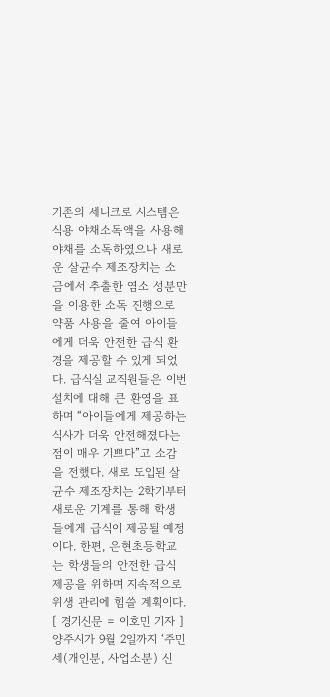기존의 세니크로 시스템은 식용 야채소독액을 사용해 야채를 소독하였으나 새로운 살균수 제조장치는 소금에서 추출한 염소 성분만을 이용한 소독 진행으로 약품 사용을 줄여 아이들에게 더욱 안전한 급식 환경을 제공할 수 있게 되었다. 급식실 교직원들은 이번 설치에 대해 큰 환영을 표하며 “아이들에게 제공하는 식사가 더욱 안전해졌다는 점이 매우 기쁘다”고 소감을 전했다. 새로 도입된 살균수 제조장치는 2학기부터 새로운 기계를 통해 학생들에게 급식이 제공될 예정이다. 한편, 은현초등학교는 학생들의 안전한 급식 제공을 위하며 지속적으로 위생 관리에 힘쓸 계획이다. [ 경기신문 = 이호민 기자 ]
양주시가 9월 2일까지 ‘주민세(개인분, 사업소분) 신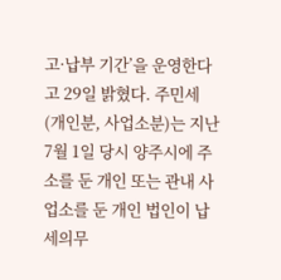고·납부 기간’을 운영한다고 29일 밝혔다. 주민세 (개인분, 사업소분)는 지난 7월 1일 당시 양주시에 주소를 둔 개인 또는 관내 사업소를 둔 개인 법인이 납세의무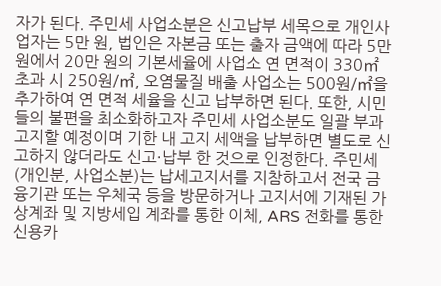자가 된다. 주민세 사업소분은 신고납부 세목으로 개인사업자는 5만 원, 법인은 자본금 또는 출자 금액에 따라 5만 원에서 20만 원의 기본세율에 사업소 연 면적이 330㎡ 초과 시 250원/㎡, 오염물질 배출 사업소는 500원/㎡을 추가하여 연 면적 세율을 신고 납부하면 된다. 또한, 시민들의 불편을 최소화하고자 주민세 사업소분도 일괄 부과 고지할 예정이며 기한 내 고지 세액을 납부하면 별도로 신고하지 않더라도 신고·납부 한 것으로 인정한다. 주민세(개인분, 사업소분)는 납세고지서를 지참하고서 전국 금융기관 또는 우체국 등을 방문하거나 고지서에 기재된 가상계좌 및 지방세입 계좌를 통한 이체, ARS 전화를 통한 신용카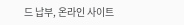드 납부, 온라인 사이트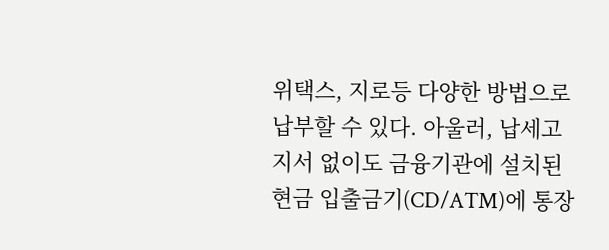위택스, 지로등 다양한 방법으로 납부할 수 있다. 아울러, 납세고지서 없이도 금융기관에 설치된 현금 입출금기(CD/ATM)에 통장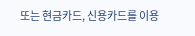또는 현금카드, 신용카드를 이용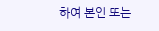하여 본인 또는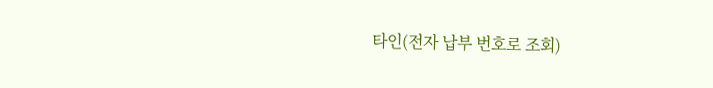타인(전자 납부 번호로 조회)